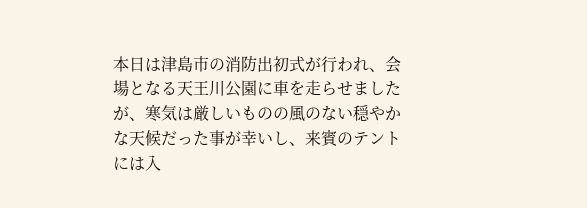本日は津島市の消防出初式が行われ、会場となる天王川公園に車を走らせましたが、寒気は厳しいものの風のない穏やかな天候だった事が幸いし、来賓のテントには入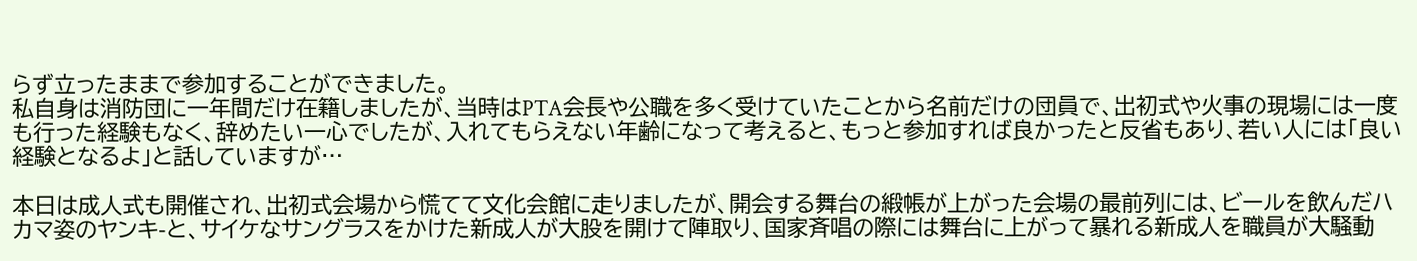らず立ったままで参加することができました。
私自身は消防団に一年間だけ在籍しましたが、当時はPTA会長や公職を多く受けていたことから名前だけの団員で、出初式や火事の現場には一度も行った経験もなく、辞めたい一心でしたが、入れてもらえない年齢になって考えると、もっと参加すれば良かったと反省もあり、若い人には「良い経験となるよ」と話していますが…

本日は成人式も開催され、出初式会場から慌てて文化会館に走りましたが、開会する舞台の緞帳が上がった会場の最前列には、ビールを飲んだハカマ姿のヤンキ-と、サイケなサングラスをかけた新成人が大股を開けて陣取り、国家斉唱の際には舞台に上がって暴れる新成人を職員が大騒動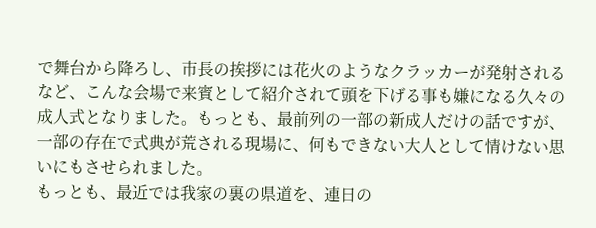で舞台から降ろし、市長の挨拶には花火のようなクラッカーが発射されるなど、こんな会場で来賓として紹介されて頭を下げる事も嫌になる久々の成人式となりました。もっとも、最前列の一部の新成人だけの話ですが、一部の存在で式典が荒される現場に、何もできない大人として情けない思いにもさせられました。
もっとも、最近では我家の裏の県道を、連日の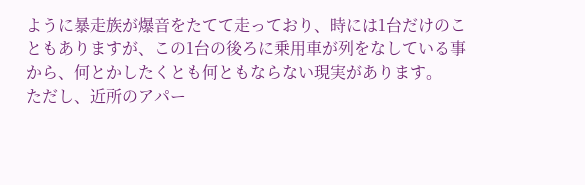ように暴走族が爆音をたてて走っており、時には1台だけのこともありますが、この1台の後ろに乗用車が列をなしている事から、何とかしたくとも何ともならない現実があります。
ただし、近所のアパー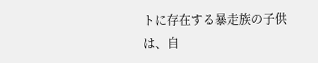トに存在する暴走族の子供は、自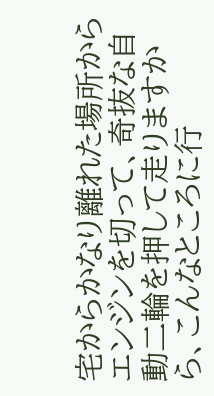宅からかなり離れた場所からエンジンを切って、奇抜な自動二輪を押して走りますから、こんなところに行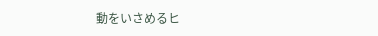動をいさめるヒ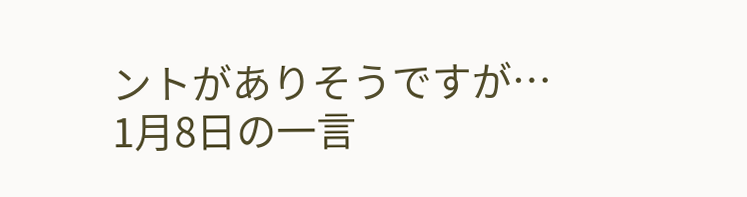ントがありそうですが…
1月8日の一言